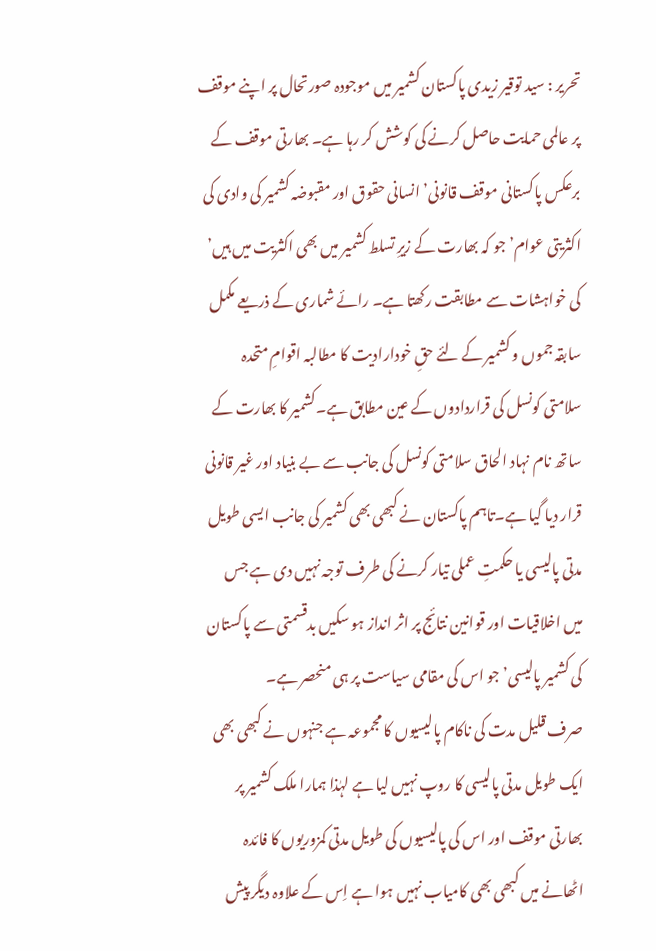تحریر : سید توقیر زیدی پاکستان کشمیر میں موجودہ صورتحال پر اپنے موقف پر عالمی حمایت حاصل کرنے کی کوشش کر رہا ہے۔ بھارتی موقف کے برعکس پاکستانی موقف قانونی’ انسانی حقوق اور مقبوضہ کشمیر کی وادی کی اکثریتی عوام’ جو کہ بھارت کے زیرِ تسلط کشمیر میں بھی اکثریت میں ہیں’ کی خواہشات سے مطابقت رکھتا ہے۔ رائے شماری کے ذریعے مکمل سابقہ جموں و کشمیر کے لئے حقِ خودارادیت کا مطالبہ اقوامِ متحدہ سلامتی کونسل کی قراردادوں کے عین مطابق ہے۔کشمیر کا بھارت کے ساتھ نام نہاد الحاق سلامتی کونسل کی جانب سے بے بنیاد اور غیر قانونی قرار دیا گیا ہے۔تاہم پاکستان نے کبھی بھی کشمیر کی جانب ایسی طویل مدتی پالیسی یا حکمتِ عملی تیار کرنے کی طرف توجہ نہیں دی ہے جس میں اخلاقیات اور قوانین نتائج پر اثر انداز ہو سکیں بدقسمتی سے پاکستان کی کشمیر پالیسی’ جو اس کی مقامی سیاست پر ہی منحصر ہے۔
صرف قلیل مدت کی ناکام پالیسیوں کا مجموعہ ہے جنہوں نے کبھی بھی ایک طویل مدتی پالیسی کا روپ نہیں لیا ہے لہٰذا ہمارا ملک کشمیر پر بھارتی موقف اور اس کی پالیسیوں کی طویل مدتی کمزوریوں کا فائدہ اٹھانے میں کبھی بھی کامیاب نہیں ہوا ہے اِس کے علاوہ دیگر پیش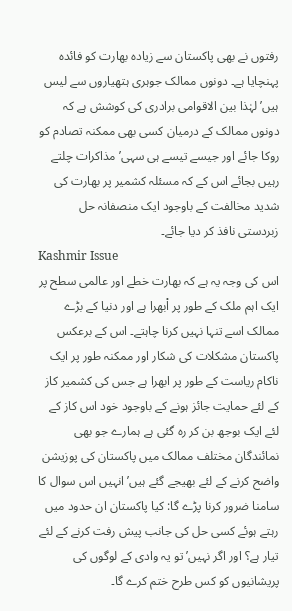رفتوں نے بھی پاکستان سے زیادہ بھارت کو فائدہ پہنچایا ہے۔ دونوں ممالک جوہری ہتھیاروں سے لیس ہیں’ لہٰذا بین الاقوامی برادری کی کوشش ہے کہ دونوں ممالک کے درمیان کسی بھی ممکنہ تصادم کو روکا جائے اور جیسے تیسے ہی سہی’ مذاکرات چلتے رہیں بجائے اس کے کہ مسئلہ کشمیر پر بھارت کی شدید مخالفت کے باوجود ایک منصفانہ حل زبردستی نافذ کر دیا جائے۔
Kashmir Issue
اس کی وجہ یہ ہے کہ بھارت خطے اور عالمی سطح پر ایک اہم ملک کے طور پر اْبھرا ہے اور دنیا کے بڑے ممالک اسے تنہا نہیں کرنا چاہتے۔ اس کے برعکس پاکستان مشکلات کی شکار اور ممکنہ طور پر ایک ناکام ریاست کے طور پر ابھرا ہے جس کی کشمیر کاز کے لئے حمایت جائز ہونے کے باوجود خود اس کاز کے لئے ایک بوجھ بن کر رہ گئی ہے ہمارے جو بھی نمائندگان مختلف ممالک میں پاکستان کی پوزیشن واضح کرنے کے لئے بھیجے گئے ہیں’ انہیں اس سوال کا سامنا ضرور کرنا پڑے گا: کیا پاکستان ان حدود میں رہتے ہوئے کسی حل کی جانب پیش رفت کرنے کے لئے تیار ہے؟ اور اگر نہیں’ تو یہ وادی کے لوگوں کی پریشانیوں کو کس طرح ختم کرے گا۔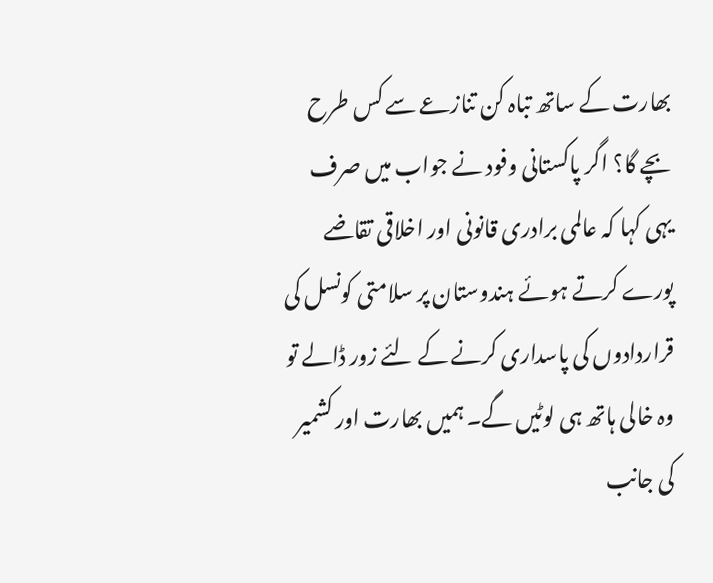بھارت کے ساتھ تباہ کن تنازعے سے کس طرح بچے گا؟ اگر پاکستانی وفود نے جواب میں صرف یہی کہا کہ عالمی برادری قانونی اور اخلاقی تقاضے پورے کرتے ہوئے ہندوستان پر سلامتی کونسل کی قراردادوں کی پاسداری کرنے کے لئے زور ڈالے تو وہ خالی ہاتھ ہی لوٹیں گے۔ ہمیں بھارت اور کشمیر کی جانب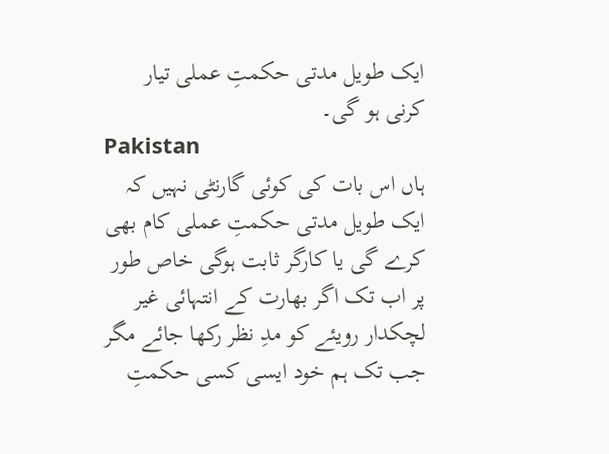ایک طویل مدتی حکمتِ عملی تیار کرنی ہو گی۔
Pakistan
ہاں اس بات کی کوئی گارنٹی نہیں کہ ایک طویل مدتی حکمتِ عملی کام بھی کرے گی یا کارگر ثابت ہوگی خاص طور پر اب تک اگر بھارت کے انتہائی غیر لچکدار رویئے کو مدِ نظر رکھا جائے مگر جب تک ہم خود ایسی کسی حکمتِ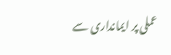عملی پر ایمانداری سے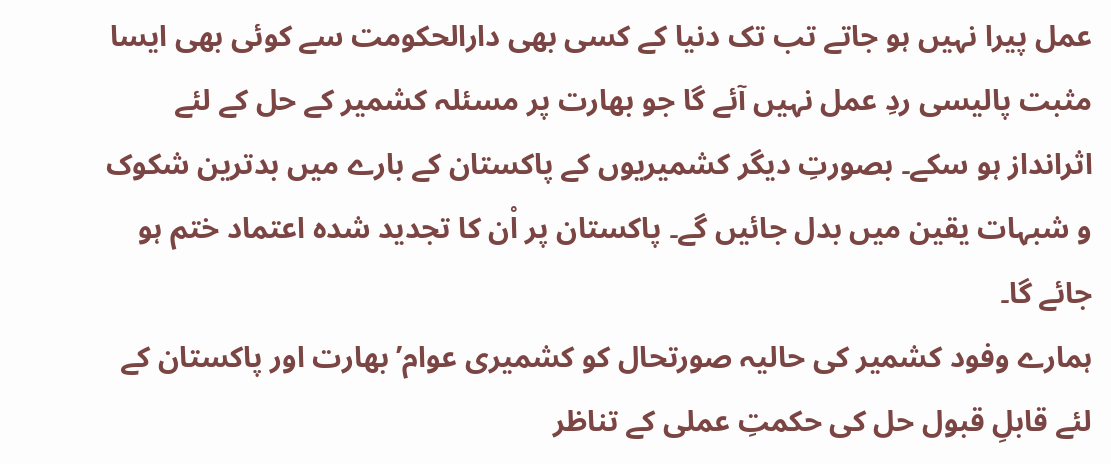عمل پیرا نہیں ہو جاتے تب تک دنیا کے کسی بھی دارالحکومت سے کوئی بھی ایسا مثبت پالیسی ردِ عمل نہیں آئے گا جو بھارت پر مسئلہ کشمیر کے حل کے لئے اثرانداز ہو سکے۔ بصورتِ دیگر کشمیریوں کے پاکستان کے بارے میں بدترین شکوک و شبہات یقین میں بدل جائیں گے۔ پاکستان پر اْن کا تجدید شدہ اعتماد ختم ہو جائے گا۔
ہمارے وفود کشمیر کی حالیہ صورتحال کو کشمیری عوام’ بھارت اور پاکستان کے لئے قابلِ قبول حل کی حکمتِ عملی کے تناظر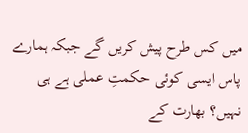میں کس طرح پیش کریں گے جبکہ ہمارے پاس ایسی کوئی حکمتِ عملی ہے ہی نہیں؟ بھارت کے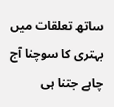ساتھ تعلقات میں بہتری کا سوچنا آج چاہے جتنا ہی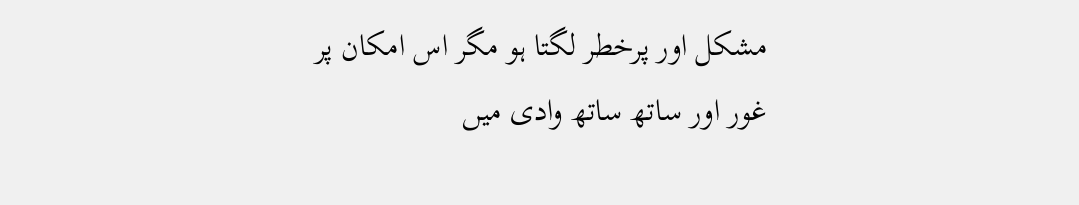مشکل اور پرخطر لگتا ہو مگر اس امکان پر غور اور ساتھ ساتھ وادی میں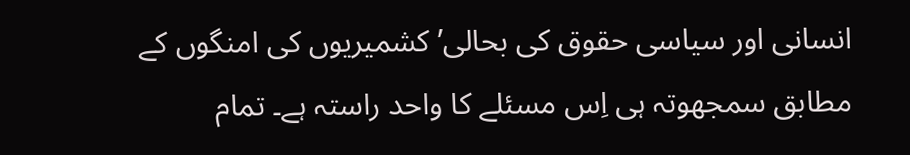انسانی اور سیاسی حقوق کی بحالی’ کشمیریوں کی امنگوں کے مطابق سمجھوتہ ہی اِس مسئلے کا واحد راستہ ہے۔ تمام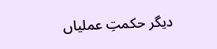دیگر حکمتِ عملیاں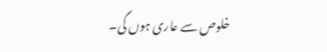خلوص سے عاری ہوں گی۔